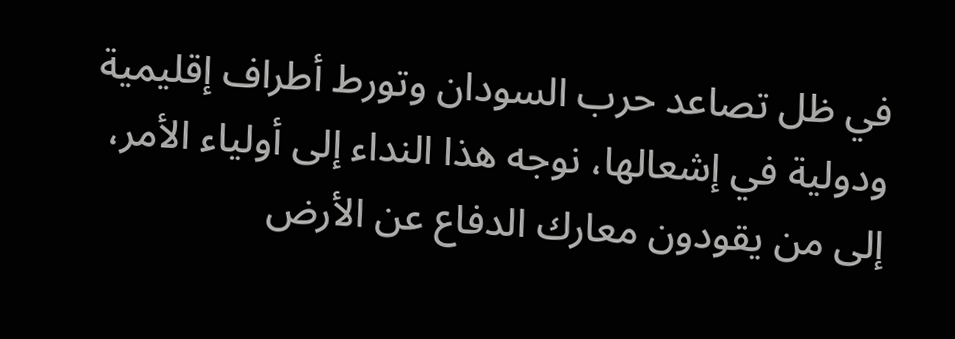في ظل تصاعد حرب السودان وتورط أطراف إقليمية ودولية في إشعالها، نوجه هذا النداء إلى أولياء الأمر، إلى من يقودون معارك الدفاع عن الأرض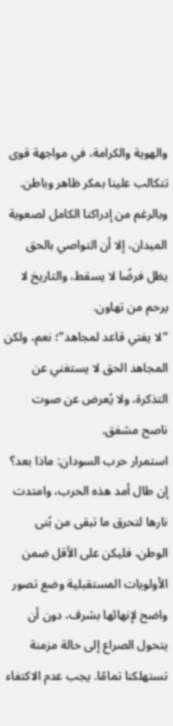والهوية والكرامة، في مواجهة قوى تتكالب علينا بمكر ظاهر وباطن. وبالرغم من إدراكنا الكامل لصعوبة الميدان، إلا أن التواصي بالحق يظل فرضًا لا يسقط، والتاريخ لا يرحم من تهاون.
“لا يفتي قاعد لمجاهد”؛ نعم، ولكن المجاهد الحق لا يستغني عن التذكرة، ولا يُعرض عن صوت ناصح مشفق.
استمرار حرب السودان: ماذا بعد؟
إن طال أمد هذه الحرب، وامتدت نارها لتحرق ما تبقى من بُنى الوطن، فليكن على الأقل ضمن الأولويات المستقبلية وضع تصور واضح لإنهائها بشرف، دون أن يتحول الصراع إلى حالة مزمنة تستهلكنا تمامًا. يجب عدم الاكتفاء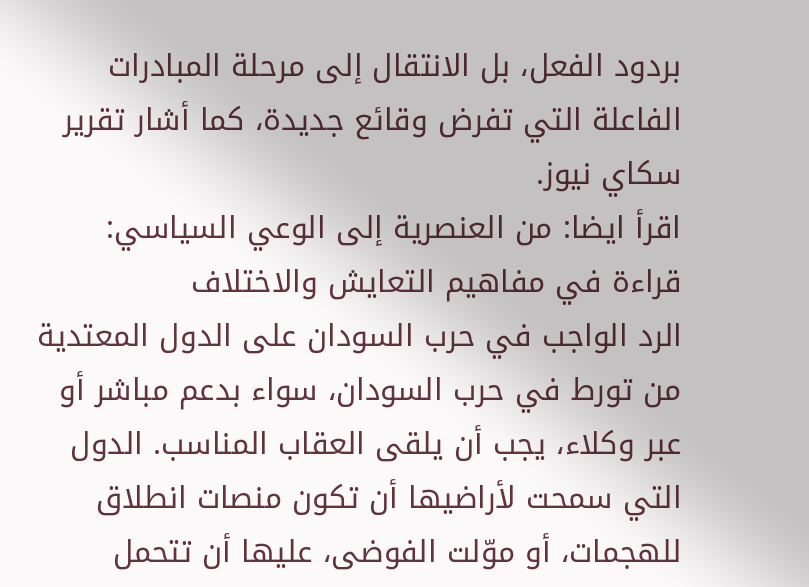بردود الفعل، بل الانتقال إلى مرحلة المبادرات الفاعلة التي تفرض وقائع جديدة، كما أشار تقرير سكاي نيوز.
اقرأ ايضا: من العنصرية إلى الوعي السياسي: قراءة في مفاهيم التعايش والاختلاف
الرد الواجب في حرب السودان على الدول المعتدية
من تورط في حرب السودان، سواء بدعم مباشر أو عبر وكلاء، يجب أن يلقى العقاب المناسب. الدول التي سمحت لأراضيها أن تكون منصات انطلاق للهجمات، أو موّلت الفوضى، عليها أن تتحمل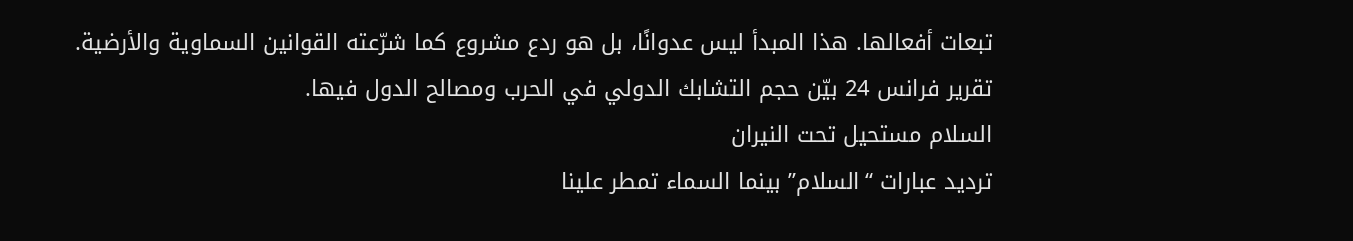تبعات أفعالها. هذا المبدأ ليس عدوانًا، بل هو ردع مشروع كما شرّعته القوانين السماوية والأرضية. تقرير فرانس 24 بيّن حجم التشابك الدولي في الحرب ومصالح الدول فيها.
السلام مستحيل تحت النيران
ترديد عبارات “السلام” بينما السماء تمطر علينا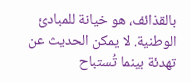بالقذائف، هو خيانة للمبادئ الوطنية. لا يمكن الحديث عن تهدئة بينما تُستباح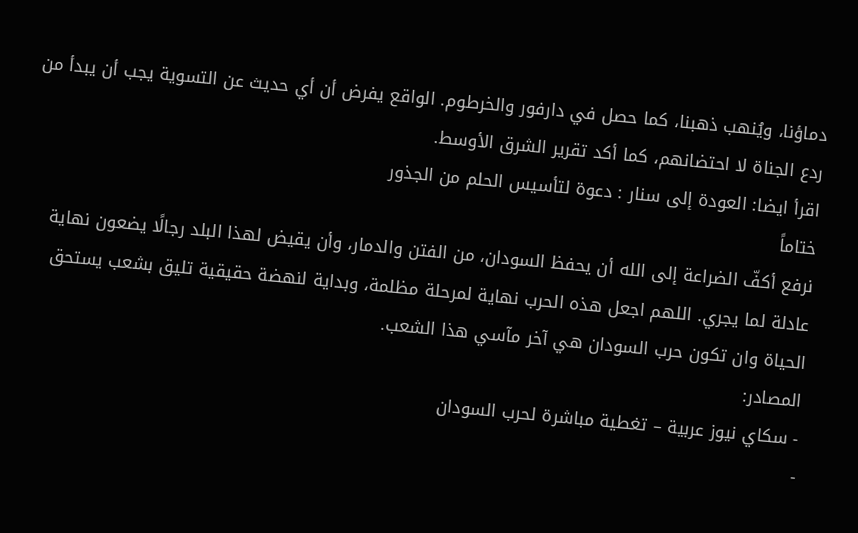دماؤنا، ويُنهب ذهبنا، كما حصل في دارفور والخرطوم. الواقع يفرض أن أي حديث عن التسوية يجب أن يبدأ من ردع الجناة لا احتضانهم، كما أكد تقرير الشرق الأوسط.
اقرأ ايضا: العودة إلى سنار : دعوة لتأسيس الحلم من الجذور
ختاماً
نرفع أكفّ الضراعة إلى الله أن يحفظ السودان، من الفتن والدمار، وأن يقيض لهذا البلد رجالًا يضعون نهاية عادلة لما يجري. اللهم اجعل هذه الحرب نهاية لمرحلة مظلمة، وبداية لنهضة حقيقية تليق بشعب يستحق الحياة وان تكون حرب السودان هي آخر مآسي هذا الشعب.
المصادر:
- سكاي نيوز عربية – تغطية مباشرة لحرب السودان
-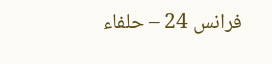فرانس 24 – حلفاء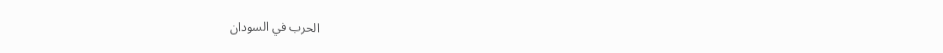الحرب في السودان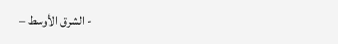- الشرق الأوسط –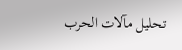تحليل مآلات الحرب